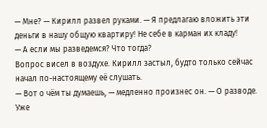— Мне? — Кирилл развел руками. — Я предлагаю вложить эти деньги в нашу общую квартиру! Не себе в карман их кладу!
— А если мы разведемся? Что тогда?
Вопрос висел в воздухе. Кирилл застыл, будто только сейчас начал по-настоящему её слушать.
— Вот о чём ты думаешь, — медленно произнес он. — О разводе. Уже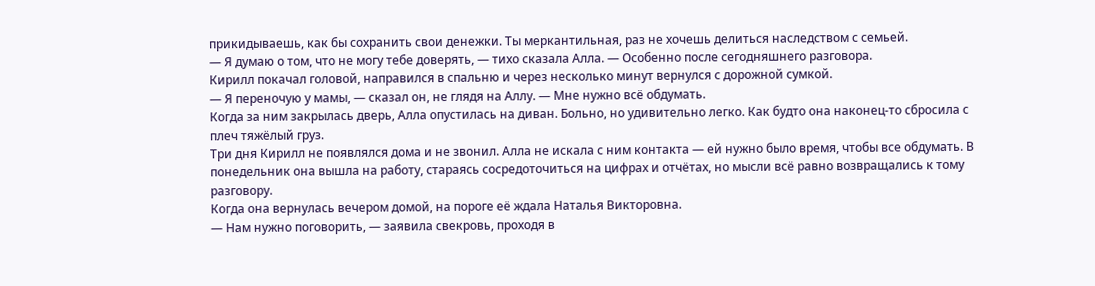прикидываешь, как бы сохранить свои денежки. Ты меркантильная, раз не хочешь делиться наследством с семьей.
— Я думаю о том, что не могу тебе доверять, — тихо сказала Алла. — Особенно после сегодняшнего разговора.
Кирилл покачал головой, направился в спальню и через несколько минут вернулся с дорожной сумкой.
— Я переночую у мамы, — сказал он, не глядя на Аллу. — Мне нужно всё обдумать.
Когда за ним закрылась дверь, Алла опустилась на диван. Больно, но удивительно легко. Как будто она наконец-то сбросила с плеч тяжёлый груз.
Три дня Кирилл не появлялся дома и не звонил. Алла не искала с ним контакта — ей нужно было время, чтобы все обдумать. В понедельник она вышла на работу, стараясь сосредоточиться на цифрах и отчётах, но мысли всё равно возвращались к тому разговору.
Когда она вернулась вечером домой, на пороге её ждала Наталья Викторовна.
— Нам нужно поговорить, — заявила свекровь, проходя в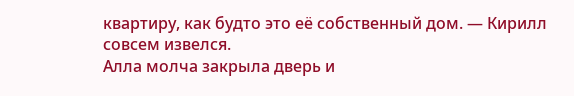квартиру, как будто это её собственный дом. — Кирилл совсем извелся.
Алла молча закрыла дверь и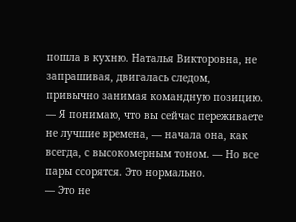пошла в кухню. Наталья Викторовна, не запрашивая, двигалась следом, привычно занимая командную позицию.
— Я понимаю, что вы сейчас переживаете не лучшие времена, — начала она, как всегда, с высокомерным тоном. — Но все пары ссорятся. Это нормально.
— Это не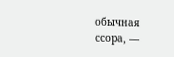обычная ссора, —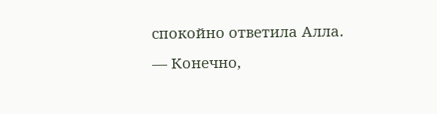спокойно ответила Алла.
— Конечно,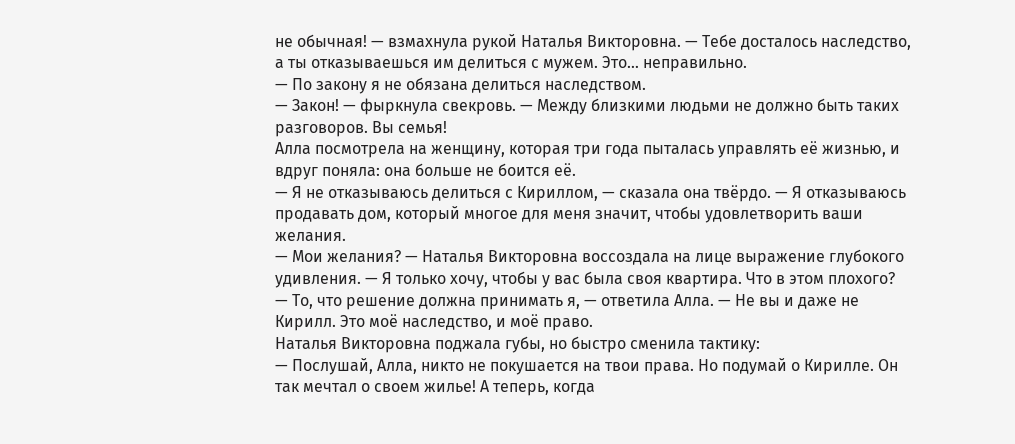не обычная! — взмахнула рукой Наталья Викторовна. — Тебе досталось наследство, а ты отказываешься им делиться с мужем. Это… неправильно.
— По закону я не обязана делиться наследством.
— Закон! — фыркнула свекровь. — Между близкими людьми не должно быть таких разговоров. Вы семья!
Алла посмотрела на женщину, которая три года пыталась управлять её жизнью, и вдруг поняла: она больше не боится её.
— Я не отказываюсь делиться с Кириллом, — сказала она твёрдо. — Я отказываюсь продавать дом, который многое для меня значит, чтобы удовлетворить ваши желания.
— Мои желания? — Наталья Викторовна воссоздала на лице выражение глубокого удивления. — Я только хочу, чтобы у вас была своя квартира. Что в этом плохого?
— То, что решение должна принимать я, — ответила Алла. — Не вы и даже не Кирилл. Это моё наследство, и моё право.
Наталья Викторовна поджала губы, но быстро сменила тактику:
— Послушай, Алла, никто не покушается на твои права. Но подумай о Кирилле. Он так мечтал о своем жилье! А теперь, когда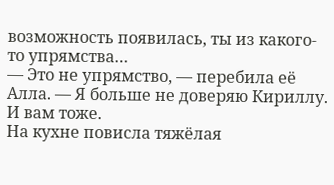возможность появилась, ты из какого-то упрямства…
— Это не упрямство, — перебила её Алла. — Я больше не доверяю Кириллу. И вам тоже.
На кухне повисла тяжёлая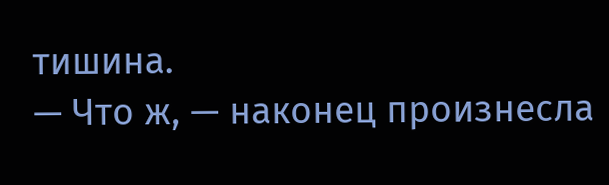тишина.
— Что ж, — наконец произнесла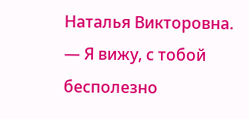Наталья Викторовна. — Я вижу, с тобой бесполезно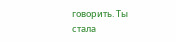говорить. Ты стала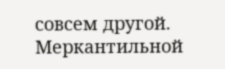совсем другой. Меркантильной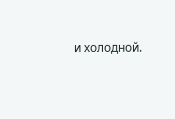и холодной.